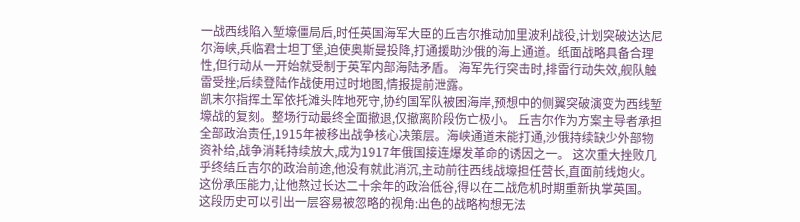一战西线陷入堑壕僵局后,时任英国海军大臣的丘吉尔推动加里波利战役,计划突破达达尼尔海峡,兵临君士坦丁堡,迫使奥斯曼投降,打通援助沙俄的海上通道。纸面战略具备合理性,但行动从一开始就受制于英军内部海陆矛盾。 海军先行突击时,排雷行动失效,舰队触雷受挫;后续登陆作战使用过时地图,情报提前泄露。
凯末尔指挥土军依托滩头阵地死守,协约国军队被困海岸,预想中的侧翼突破演变为西线堑壕战的复刻。整场行动最终全面撤退,仅撤离阶段伤亡极小。 丘吉尔作为方案主导者承担全部政治责任,1915年被移出战争核心决策层。海峡通道未能打通,沙俄持续缺少外部物资补给,战争消耗持续放大,成为1917年俄国接连爆发革命的诱因之一。 这次重大挫败几乎终结丘吉尔的政治前途,他没有就此消沉,主动前往西线战壕担任营长,直面前线炮火。
这份承压能力,让他熬过长达二十余年的政治低谷,得以在二战危机时期重新执掌英国。 这段历史可以引出一层容易被忽略的视角:出色的战略构想无法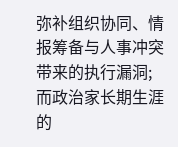弥补组织协同、情报筹备与人事冲突带来的执行漏洞;而政治家长期生涯的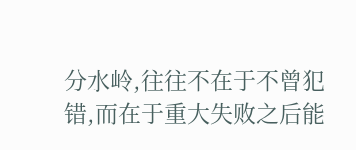分水岭,往往不在于不曾犯错,而在于重大失败之后能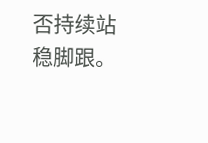否持续站稳脚跟。